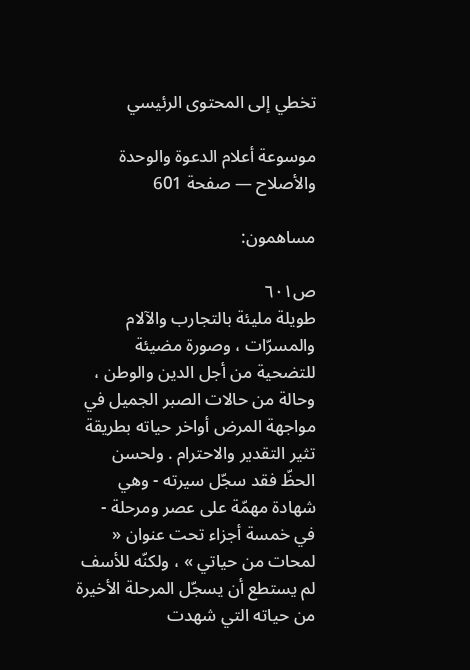تخطي إلى المحتوى الرئيسي

موسوعة أعلام الدعوة والوحدة والأصلاح — صفحة 601

مساهمون:

ص٦٠١
طويلة مليئة بالتجارب والآلام والمسرّات ، وصورة مضيئة للتضحية من أجل الدين والوطن ، وحالة من حالات الصبر الجميل في مواجهة المرض أواخر حياته بطريقة تثير التقدير والاحترام . ولحسن الحظّ فقد سجّل سيرته - وهي شهادة مهمّة على عصر ومرحلة - في خمسة أجزاء تحت عنوان « لمحات من حياتي » ، ولكنّه للأسف لم يستطع أن يسجّل المرحلة الأخيرة من حياته التي شهدت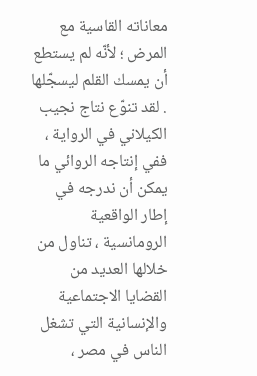معاناته القاسية مع المرض ؛ لأنّه لم يستطع أن يمسك القلم ليسجّلها . لقد تنوّع نتاج نجيب الكيلاني في الرواية ، ففي إنتاجه الروائي ما يمكن أن ندرجه في إطار الواقعية الرومانسية ، تناول من خلالها العديد من القضايا الاجتماعية والإنسانية التي تشغل الناس في مصر ،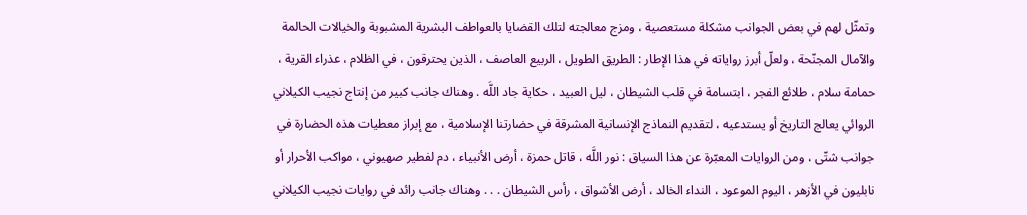وتمثّل لهم في بعض الجوانب مشكلة مستعصية ، ومزج معالجته لتلك القضايا بالعواطف البشرية المشبوبة والخيالات الحالمة والآمال المجنّحة ، ولعلّ أبرز رواياته في هذا الإطار : الطريق الطويل ، الربيع العاصف ، الذين يحترقون ، في الظلام ، عذراء القرية ، حمامة سلام ، طلائع الفجر ، ابتسامة في قلب الشيطان ، ليل العبيد ، حكاية جاد اللَّه . وهناك جانب كبير من إنتاج نجيب الكيلاني الروائي يعالج التاريخ أو يستدعيه ، لتقديم النماذج الإنسانية المشرقة في حضارتنا الإسلامية ، مع إبراز معطيات هذه الحضارة في جوانب شتّى ، ومن الروايات المعبّرة عن هذا السياق : نور اللَّه ، قاتل حمزة ، أرض الأنبياء ، دم لفطير صهيوني ، مواكب الأحرار أو نابليون في الأزهر ، اليوم الموعود ، النداء الخالد ، أرض الأشواق ، رأس الشيطان . . . وهناك جانب رائد في روايات نجيب الكيلاني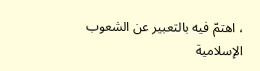، اهتمّ فيه بالتعبير عن الشعوب الإسلامية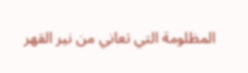المظلومة التي تعاني من نير القهر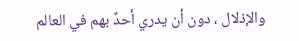والإذلال ، دون أن يدري أحدٌ بهم في العالم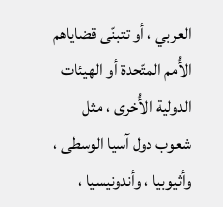العربي ، أو تتبنّى قضاياهم الأُمم المتّحدة أو الهيئات الدولية الأُخرى ، مثل شعوب دول آسيا الوسطى ، وأثيوبيا ، وأندونيسيا ،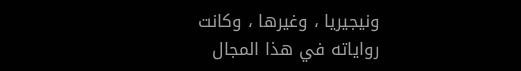ونيجيريا ، وغيرها ، وكانت رواياته في هذا المجال